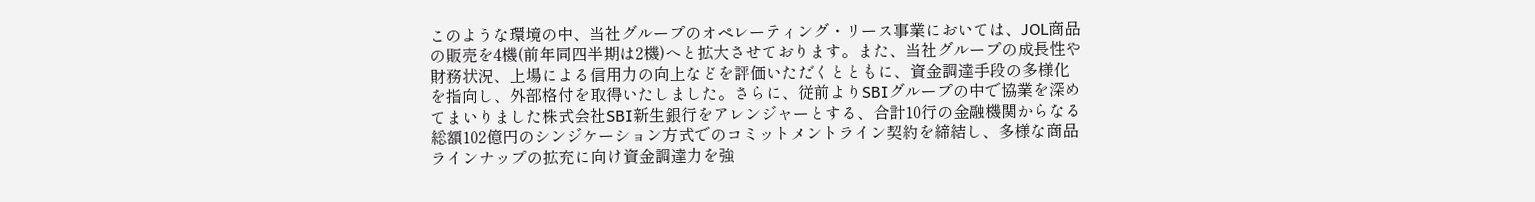このような環境の中、当社グループのオペレーティング・リース事業においては、JOL商品の販売を4機(前年同四半期は2機)へと拡大させております。また、当社グループの成長性や財務状況、上場による信用力の向上などを評価いただくとともに、資金調達手段の多様化を指向し、外部格付を取得いたしました。さらに、従前よりSBIグループの中で協業を深めてまいりました株式会社SBI新生銀行をアレンジャーとする、合計10行の金融機関からなる総額102億円のシンジケーション方式でのコミットメントライン契約を締結し、多様な商品ラインナップの拡充に向け資金調達力を強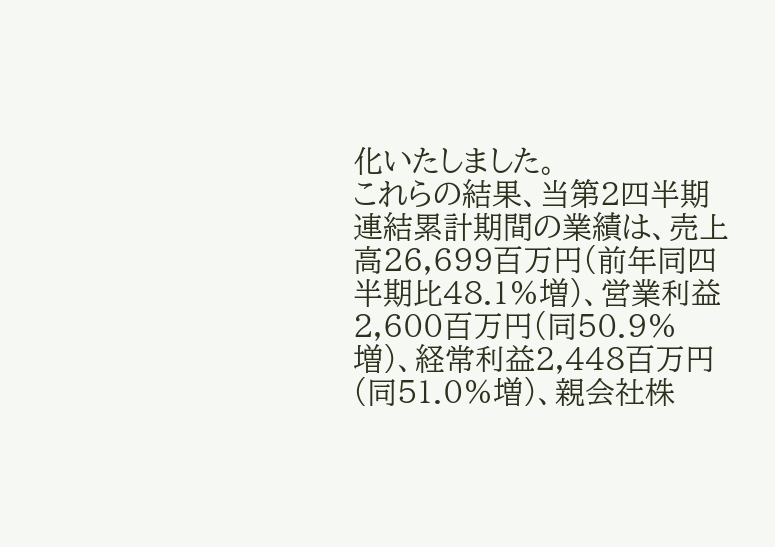化いたしました。
これらの結果、当第2四半期連結累計期間の業績は、売上高26,699百万円(前年同四半期比48.1%増)、営業利益2,600百万円(同50.9%増)、経常利益2,448百万円(同51.0%増)、親会社株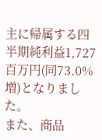主に帰属する四半期純利益1,727百万円(同73.0%増)となりました。
また、商品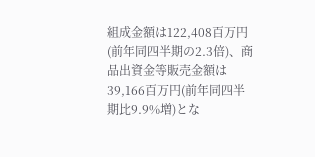組成金額は122,408百万円(前年同四半期の2.3倍)、商品出資金等販売金額は39,166百万円(前年同四半期比9.9%増)とな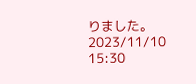りました。
2023/11/10 15:30